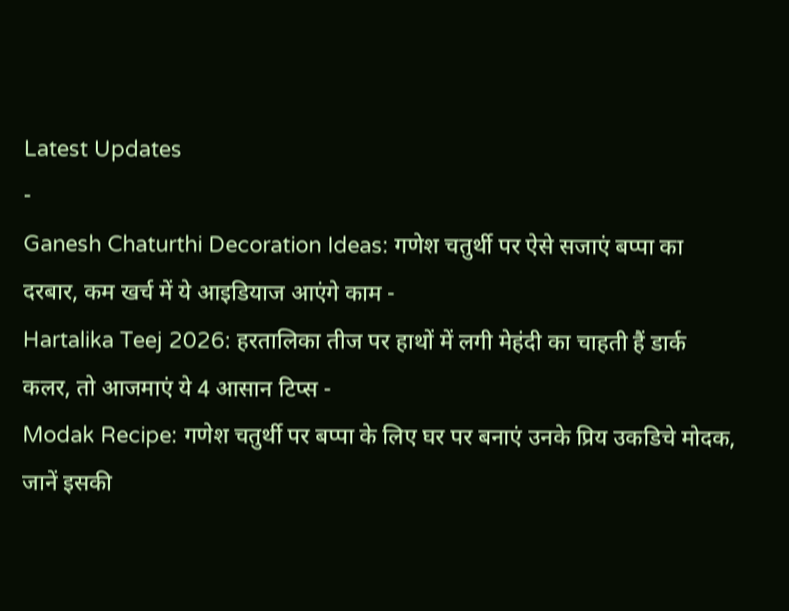Latest Updates
-
Ganesh Chaturthi Decoration Ideas: गणेश चतुर्थी पर ऐसे सजाएं बप्पा का दरबार, कम खर्च में ये आइडियाज आएंगे काम -
Hartalika Teej 2026: हरतालिका तीज पर हाथों में लगी मेहंदी का चाहती हैं डार्क कलर, तो आजमाएं ये 4 आसान टिप्स -
Modak Recipe: गणेश चतुर्थी पर बप्पा के लिए घर पर बनाएं उनके प्रिय उकडिचे मोदक, जानें इसकी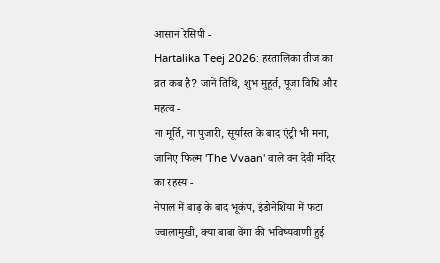आसान रेसिपी -
Hartalika Teej 2026: हरतालिका तीज का व्रत कब है? जानें तिथि, शुभ मुहूर्त, पूजा विधि और महत्व -
ना मूर्ति, ना पुजारी, सूर्यास्त के बाद एंट्री भी मना, जानिए फिल्म 'The Vvaan' वाले वन देवी मंदिर का रहस्य -
नेपाल में बाढ़ के बाद भूकंप, इंडोनेशिया में फटा ज्वालामुखी, क्या बाबा वेंगा की भविष्यवाणी हुई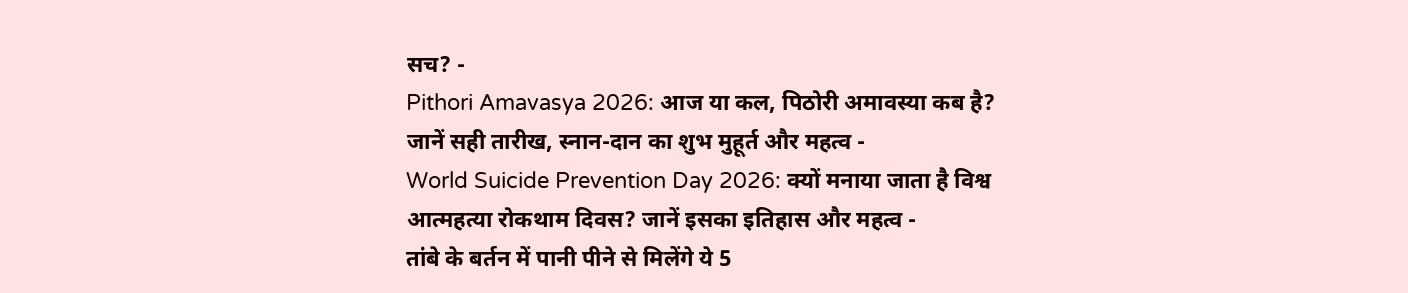सच? -
Pithori Amavasya 2026: आज या कल, पिठोरी अमावस्या कब है? जानें सही तारीख, स्नान-दान का शुभ मुहूर्त और महत्व -
World Suicide Prevention Day 2026: क्यों मनाया जाता है विश्व आत्महत्या रोकथाम दिवस? जानें इसका इतिहास और महत्व -
तांबे के बर्तन में पानी पीने से मिलेंगे ये 5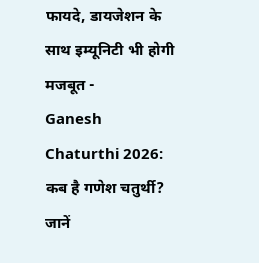फायदे, डायजेशन के साथ इम्यूनिटी भी होगी मजबूत -
Ganesh Chaturthi 2026: कब है गणेश चतुर्थी? जानें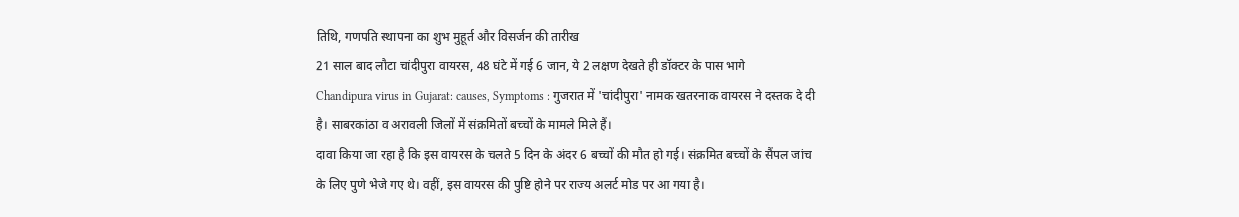तिथि, गणपति स्थापना का शुभ मुहूर्त और विसर्जन की तारीख
21 साल बाद लौटा चांदीपुरा वायरस, 48 घंटे में गई 6 जान, ये 2 लक्षण देखते ही डॉक्टर के पास भागे
Chandipura virus in Gujarat: causes, Symptoms : गुजरात में 'चांदीपुरा' नामक खतरनाक वायरस ने दस्तक दे दी है। साबरकांठा व अरावली जिलों में संक्रमितों बच्चों के मामले मिले हैं।
दावा किया जा रहा है कि इस वायरस के चलते 5 दिन के अंदर 6 बच्चों की मौत हो गई। संक्रमित बच्चों के सैंपल जांच के लिए पुणे भेजे गए थे। वहीं, इस वायरस की पुष्टि होने पर राज्य अलर्ट मोड पर आ गया है।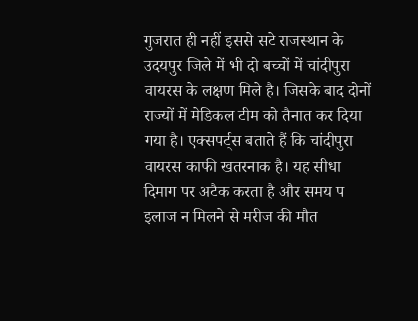गुजरात ही नहीं इससे सटे राजस्थान के उदयपुर जिले में भी दो बच्चों में चांदीपुरा वायरस के लक्षण मिले है। जिसके बाद दोनों राज्यों में मेडिकल टीम को तैनात कर दिया गया है। एक्सपर्ट्स बताते हैं कि चांदीपुरा वायरस काफी खतरनाक है। यह सीधा दिमाग पर अटैक करता है और समय प इलाज न मिलने से मरीज की मौत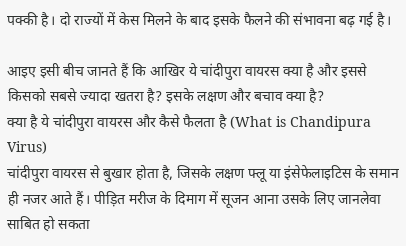पक्की है। दो राज्यों में केस मिलने के बाद इसके फैलने की संभावना बढ़ गई है।

आइए इसी बीच जानते हैं कि आखिर ये चांदीपुरा वायरस क्या है और इससे किसको सबसे ज्यादा खतरा है? इसके लक्षण और बचाव क्या है?
क्या है ये चांदीपुरा वायरस और कैसे फैलता है (What is Chandipura Virus)
चांदीपुरा वायरस से बुखार होता है, जिसके लक्षण फ्लू या इंसेफेलाइटिस के समान ही नजर आते हैं। पीड़ित मरीज के दिमाग में सूजन आना उसके लिए जानलेवा साबित हो सकता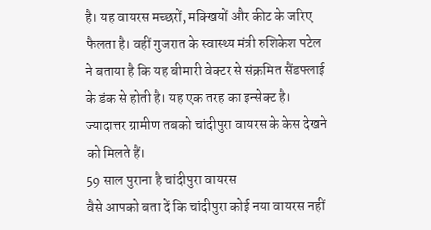है। यह वायरस मच्छरों, मक्खियों और कीट के जरिए फैलता है। वहीं गुजरात के स्वास्थ्य मंत्री रुशिकेश पटेल ने बताया है कि यह बीमारी वेक्टर से संक्रमित सैंडफ्लाई के डंक से होती है। यह एक तरह का इन्सेक्ट है। ज्यादात्तर ग्रामीण तबको चांदीपुरा वायरस के केस देखने को मिलते हैं।
59 साल पुराना है चांदीपुरा वायरस
वैसे आपको बता दें कि चांदीपुरा कोई नया वायरस नहीं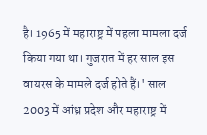है। 1965 में महाराष्ट्र में पहला मामला दर्ज किया गया था। गुजरात में हर साल इस वायरस के मामले दर्ज होते हैं।' साल 2003 में आंध्र प्रदेश और महाराष्ट्र में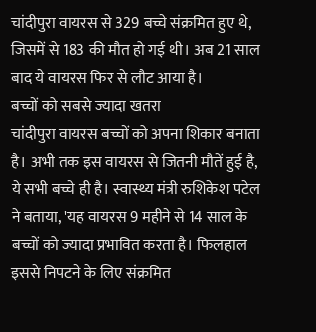चांदीपुरा वायरस से 329 बच्चे संक्रमित हुए थे, जिसमें से 183 की मौत हो गई थी। अब 21 साल बाद ये वायरस फिर से लौट आया है।
बच्चों को सबसे ज्यादा खतरा
चांदीपुरा वायरस बच्चों को अपना शिकार बनाता है। अभी तक इस वायरस से जितनी मौतें हुई है, ये सभी बच्चे ही है। स्वास्थ्य मंत्री रुशिकेश पटेल ने बताया, 'यह वायरस 9 महीने से 14 साल के बच्चों को ज्यादा प्रभावित करता है। फिलहाल इससे निपटने के लिए संक्रमित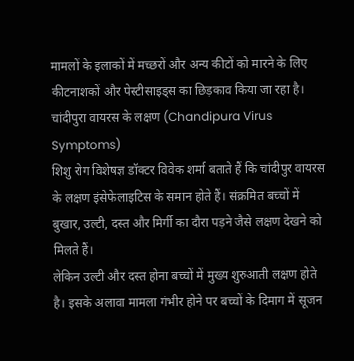मामलों के इलाकों में मच्छरों और अन्य कीटों को मारने के लिए कीटनाशकों और पेस्टीसाइड्स का छिड़काव किया जा रहा है।
चांदीपुरा वायरस के लक्षण (Chandipura Virus Symptoms)
शिशु रोग विशेषज्ञ डॉक्टर विवेक शर्मा बताते हैं कि चांदीपुर वायरस के लक्षण इंसेफेलाइटिस के समान होते हैं। संक्रमित बच्चों में बुखार, उल्टी, दस्त और मिर्गी का दौरा पड़ने जैसे लक्षण देखने को मिलते हैं।
लेकिन उल्टी और दस्त होना बच्चों में मुख्य शुरुआती लक्षण होते है। इसके अलावा मामला गंभीर होने पर बच्चों के दिमाग में सूजन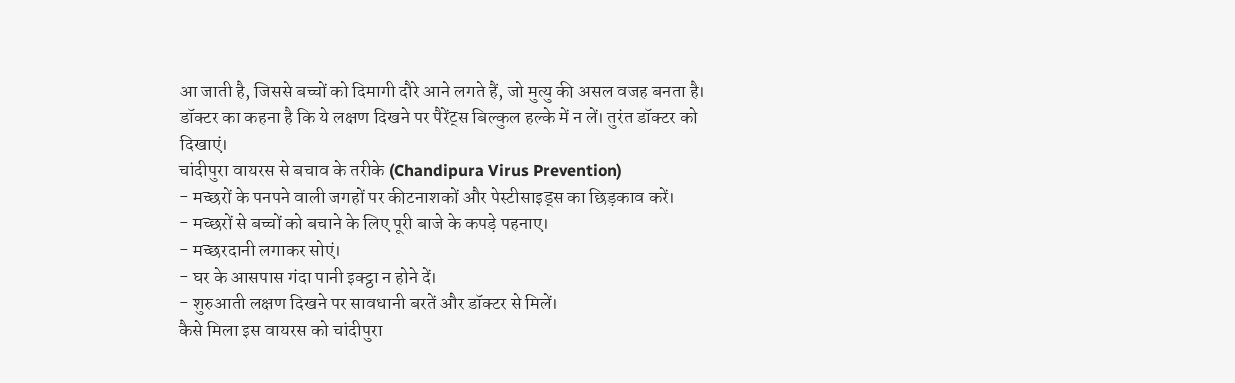आ जाती है, जिससे बच्चों को दिमागी दौरे आने लगते हैं, जो मुत्यु की असल वजह बनता है। डॉक्टर का कहना है कि ये लक्षण दिखने पर पैरेंट्स बिल्कुल हल्के में न लें। तुरंत डॉक्टर को दिखाएं।
चांदीपुरा वायरस से बचाव के तरीके (Chandipura Virus Prevention)
- मच्छरों के पनपने वाली जगहों पर कीटनाशकों और पेस्टीसाइड्स का छिड़काव करें।
- मच्छरों से बच्चों को बचाने के लिए पूरी बाजे के कपड़े पहनाए।
- मच्छरदानी लगाकर सोएं।
- घर के आसपास गंदा पानी इक्ट्ठा न होने दें।
- शुरुआती लक्षण दिखने पर सावधानी बरतें और डॉक्टर से मिलें।
कैसे मिला इस वायरस को चांदीपुरा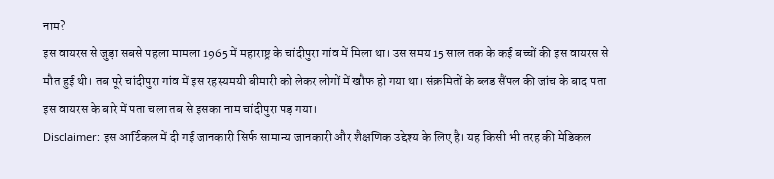नाम?
इस वायरस से जुड़ा सबसे पहला मामला 1965 में महाराष्ट्र के चांदीपुरा गांव में मिला था। उस समय 15 साल तक के कई बच्चों की इस वायरस से मौत हुई थी। तब पूरे चांदीपुरा गांव में इस रहस्यमयी बीमारी को लेकर लोगों में खौफ हो गया था। संक्रमितों के ब्लड सैंपल की जांच के बाद पता इस वायरस के बारे में पता चला तब से इसका नाम चांदीपुरा पड़ गया।
Disclaimer: इस आर्टिकल में दी गई जानकारी सिर्फ सामान्य जानकारी और शैक्षणिक उद्देश्य के लिए है। यह किसी भी तरह की मेडिकल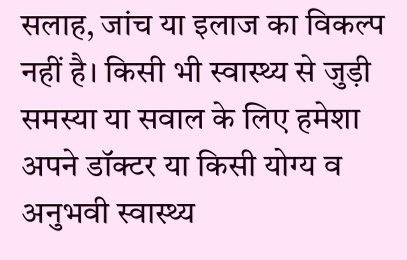सलाह, जांच या इलाज का विकल्प नहीं है। किसी भी स्वास्थ्य से जुड़ी समस्या या सवाल के लिए हमेशा अपने डॉक्टर या किसी योग्य व अनुभवी स्वास्थ्य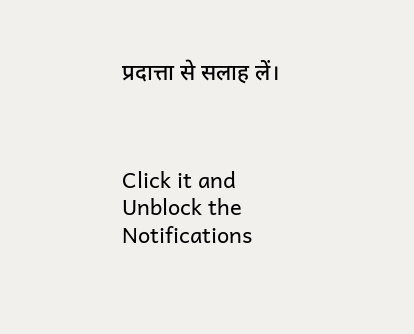प्रदात्ता से सलाह लें।



Click it and Unblock the Notifications